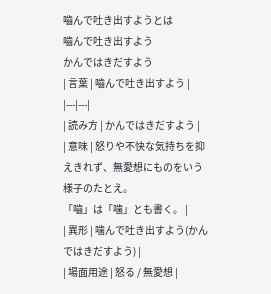嚙んで吐き出すようとは
嚙んで吐き出すよう
かんではきだすよう
| 言葉 | 嚙んで吐き出すよう |
|---|---|
| 読み方 | かんではきだすよう |
| 意味 | 怒りや不快な気持ちを抑えきれず、無愛想にものをいう様子のたとえ。
「嚙」は「噛」とも書く。 |
| 異形 | 噛んで吐き出すよう(かんではきだすよう) |
| 場面用途 | 怒る / 無愛想 |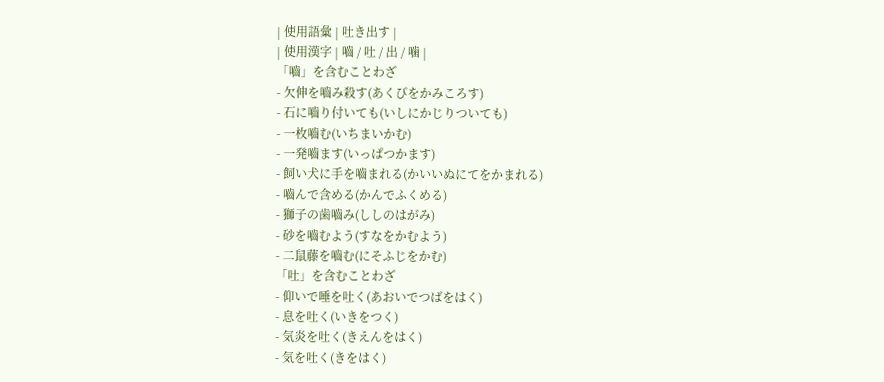| 使用語彙 | 吐き出す |
| 使用漢字 | 嚙 / 吐 / 出 / 噛 |
「嚙」を含むことわざ
- 欠伸を嚙み殺す(あくびをかみころす)
- 石に嚙り付いても(いしにかじりついても)
- 一枚嚙む(いちまいかむ)
- 一発嚙ます(いっぱつかます)
- 飼い犬に手を嚙まれる(かいいぬにてをかまれる)
- 嚙んで含める(かんでふくめる)
- 獅子の歯嚙み(ししのはがみ)
- 砂を嚙むよう(すなをかむよう)
- 二鼠藤を嚙む(にそふじをかむ)
「吐」を含むことわざ
- 仰いで唾を吐く(あおいでつばをはく)
- 息を吐く(いきをつく)
- 気炎を吐く(きえんをはく)
- 気を吐く(きをはく)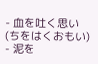- 血を吐く思い(ちをはくおもい)
- 泥を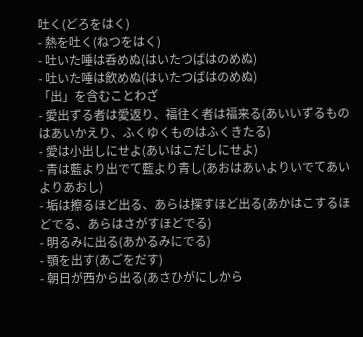吐く(どろをはく)
- 熱を吐く(ねつをはく)
- 吐いた唾は呑めぬ(はいたつばはのめぬ)
- 吐いた唾は飲めぬ(はいたつばはのめぬ)
「出」を含むことわざ
- 愛出ずる者は愛返り、福往く者は福来る(あいいずるものはあいかえり、ふくゆくものはふくきたる)
- 愛は小出しにせよ(あいはこだしにせよ)
- 青は藍より出でて藍より青し(あおはあいよりいでてあいよりあおし)
- 垢は擦るほど出る、あらは探すほど出る(あかはこするほどでる、あらはさがすほどでる)
- 明るみに出る(あかるみにでる)
- 顎を出す(あごをだす)
- 朝日が西から出る(あさひがにしから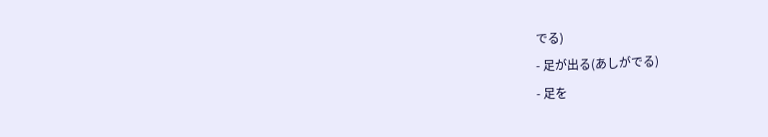でる)
- 足が出る(あしがでる)
- 足を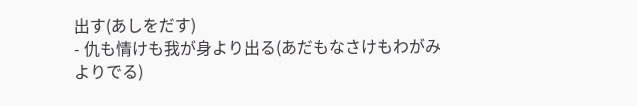出す(あしをだす)
- 仇も情けも我が身より出る(あだもなさけもわがみよりでる)